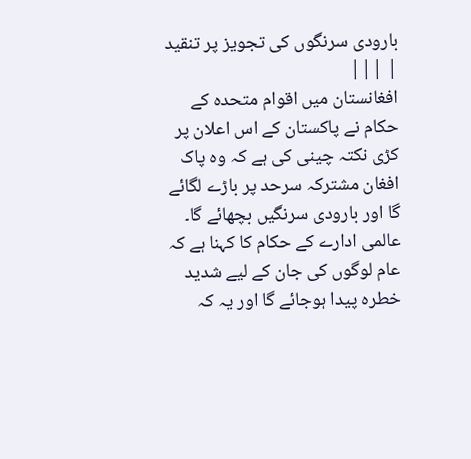بارودی سرنگوں کی تجویز پر تنقید | |||
افغانستان میں اقوام متحدہ کے حکام نے پاکستان کے اس اعلان پر کڑی نکتہ چینی کی ہے کہ وہ پاک افغان مشترکہ سرحد پر باڑے لگائے گا اور بارودی سرنگیں بچھائے گا۔ عالمی ادارے کے حکام کا کہنا ہے کہ عام لوگوں کی جان کے لیے شدید خطرہ پیدا ہوجائے گا اور یہ کہ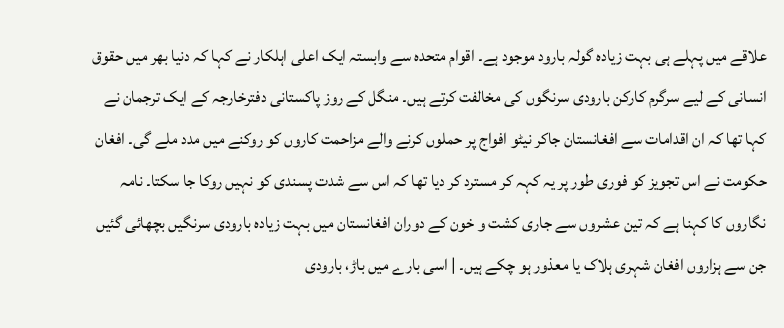علاقے میں پہلے ہی بہت زیادہ گولہ بارود موجود ہے۔ اقوام متحدہ سے وابستہ ایک اعلی اہلکار نے کہا کہ دنیا بھر میں حقوق انسانی کے لیے سرگرم کارکن بارودی سرنگوں کی مخالفت کرتے ہیں۔ منگل کے روز پاکستانی دفترخارجہ کے ایک ترجمان نے کہا تھا کہ ان اقدامات سے افغانستان جاکر نیٹو افواج پر حملوں کرنے والے مزاحمت کاروں کو روکنے میں مدد ملے گی۔ افغان حکومت نے اس تجویز کو فوری طور پر یہ کہہ کر مسترد کر دیا تھا کہ اس سے شدت پسندی کو نہیں روکا جا سکتا۔ نامہ نگاروں کا کہنا ہے کہ تین عشروں سے جاری کشت و خون کے دوران افغانستان میں بہت زیادہ بارودی سرنگیں بچھائی گئیں جن سے ہزاروں افغان شہری ہلاک یا معذور ہو چکے ہیں۔ | اسی بارے میں باڑ، بارودی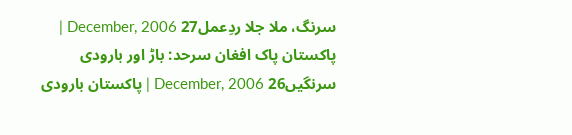سرنگ، ملا جلا ردِعمل27 December, 2006 | پاکستان پاک افغان سرحد: باڑ اور بارودی سرنگیں26 December, 2006 | پاکستان بارودی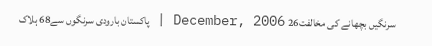سرنگیں بچھانے کی مخالفت26 December, 2006 | پاکستان بارودی سرنگوں سے68 ہلاک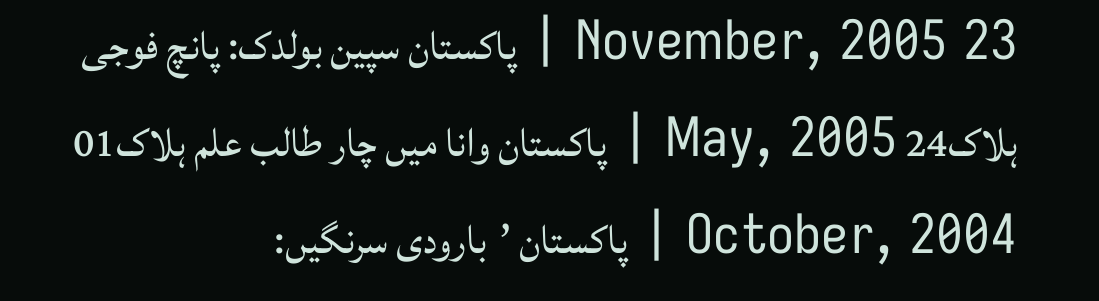23 November, 2005 | پاکستان سپین بولدک: پانچ فوجی ہلاک24 May, 2005 | پاکستان وانا میں چار طالب علم ہلاک01 October, 2004 | پاکستان ’بارودی سرنگیں: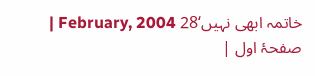خاتمہ ابھی نہیں‘28 February, 2004 | صفحۂ اول |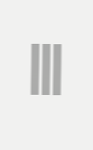|||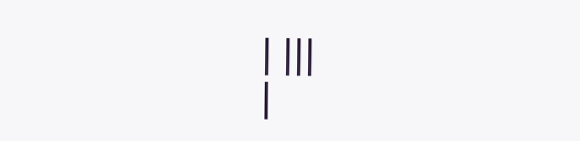| |||
|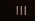|||